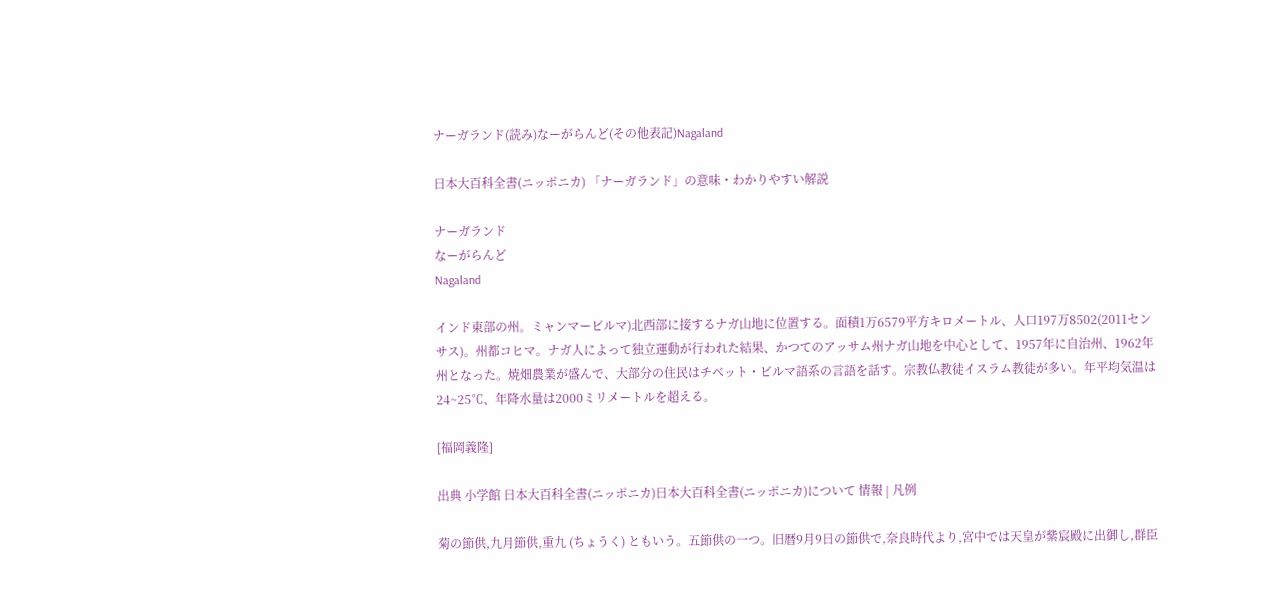ナーガランド(読み)なーがらんど(その他表記)Nagaland

日本大百科全書(ニッポニカ) 「ナーガランド」の意味・わかりやすい解説

ナーガランド
なーがらんど
Nagaland

インド東部の州。ミャンマービルマ)北西部に接するナガ山地に位置する。面積1万6579平方キロメートル、人口197万8502(2011センサス)。州都コヒマ。ナガ人によって独立運動が行われた結果、かつてのアッサム州ナガ山地を中心として、1957年に自治州、1962年州となった。焼畑農業が盛んで、大部分の住民はチベット・ビルマ語系の言語を話す。宗教仏教徒イスラム教徒が多い。年平均気温は24~25℃、年降水量は2000ミリメートルを超える。

[福岡義隆]

出典 小学館 日本大百科全書(ニッポニカ)日本大百科全書(ニッポニカ)について 情報 | 凡例

菊の節供,九月節供,重九 (ちょうく) ともいう。五節供の一つ。旧暦9月9日の節供で,奈良時代より,宮中では天皇が紫宸殿に出御し,群臣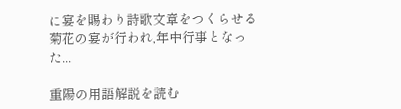に宴を賜わり詩歌文章をつくらせる菊花の宴が行われ,年中行事となった...

重陽の用語解説を読む